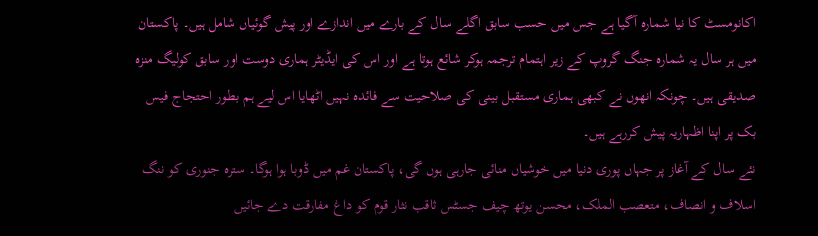اکانومسٹ کا نیا شمارہ آگیا ہے جس میں حسب سابق اگلے سال کے بارے میں اندازے اور پیش گوئیاں شامل ہیں۔ پاکستان میں ہر سال یہ شمارہ جنگ گروپ کے زیر اہتمام ترجمہ ہوکر شائع ہوتا ہے اور اس کی ایڈیٹر ہماری دوست اور سابق کولیگ منزہ صدیقی ہیں۔ چونکہ انھوں نے کبھی ہماری مستقبل بینی کی صلاحیت سے فائدہ نہیں اٹھایا اس لیے ہم بطور احتجاج فیس بک پر اپنا اظہاریہ پیش کررہے ہیں۔
نئے سال کے آغاز پر جہاں پوری دنیا میں خوشیاں منائی جارہی ہوں گی، پاکستان غم میں ڈوبا ہوا ہوگا۔ سترہ جنوری کو ننگ اسلاف و انصاف، متعصب الملک، محسن یوتھ چیف جسٹس ثاقب نثار قوم کو داغ مفارقت دے جائیں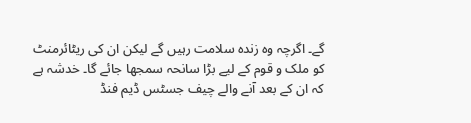گے۔ اگرچہ وہ زندہ سلامت رہیں گے لیکن ان کی ریٹائرمنٹ کو ملک و قوم کے لیے بڑا سانحہ سمجھا جائے گا۔ خدشہ ہے کہ ان کے بعد آنے والے چیف جسٹس ڈیم فنڈ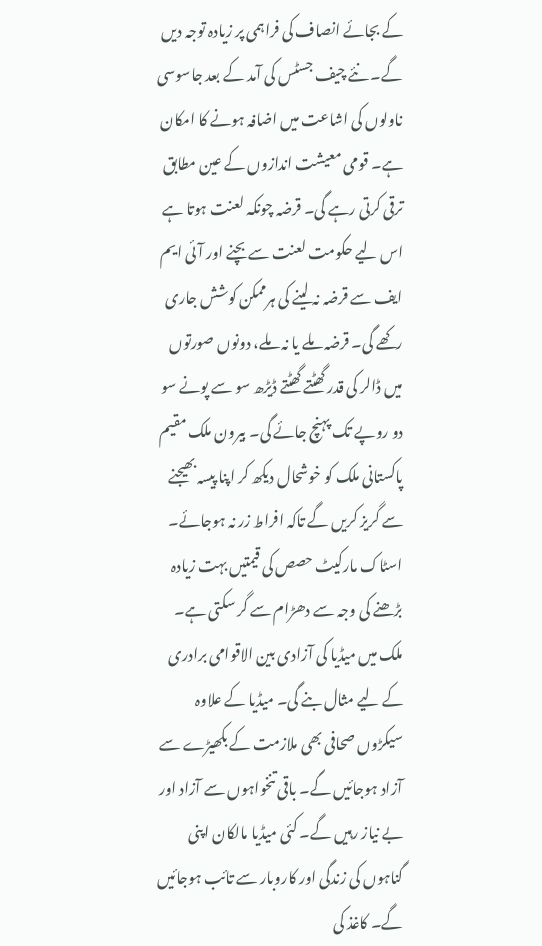کے بجائے انصاف کی فراہمی پر زیادہ توجہ دیں گے۔ نئے چیف جسٹس کی آمد کے بعد جاسوسی ناولوں کی اشاعت میں اضافہ ہونے کا امکان ہے۔ قومی معیشت اندازوں کے عین مطابق ترقی کرتی رہے گی۔ قرضہ چونکہ لعنت ہوتا ہے اس لیے حکومت لعنت سے بچنے اور آئی ایم ایف سے قرضہ نہ لینے کی ہرممکن کوشش جاری رکھے گی۔ قرضہ ملے یا نہ ملے، دونوں صورتوں میں ڈالر کی قدر گھٹتے گھٹتے ڈیڑھ سو سے پونے سو دو روپے تک پہنچ جائے گی۔ بیرون ملک مقیم پاکستانی ملک کو خوشحال دیکھ کر اپنا پیسہ بھیجنے سے گریز کریں گے تاکہ افراط زر نہ ہوجائے۔ اسٹاک مارکیٹ حصص کی قیمتیں بہت زیادہ بڑھنے کی وجہ سے دھڑام سے گر سکتی ہے۔
ملک میں میڈیا کی آزادی بین الاقوامی برادری کے لیے مثال بنے گی۔ میڈیا کے علاوہ سیکڑوں صحافی بھی ملازمت کے بکھیڑے سے آزاد ہوجائیں گے۔ باقی تنخواہوں سے آزاد اور بے نیاز رہیں گے۔ کئی میڈیا مالکان اپنی گناہوں کی زندگی اور کاروبار سے تائب ہوجائیں گے۔ کاغذ کی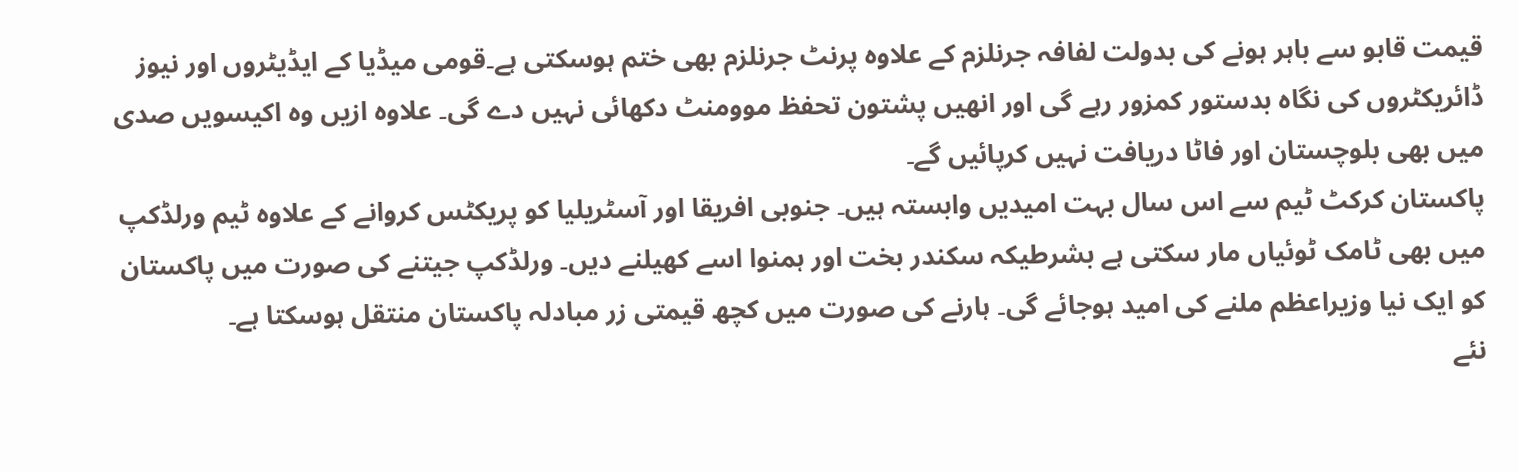قیمت قابو سے باہر ہونے کی بدولت لفافہ جرنلزم کے علاوہ پرنٹ جرنلزم بھی ختم ہوسکتی ہے۔قومی میڈیا کے ایڈیٹروں اور نیوز ڈائریکٹروں کی نگاہ بدستور کمزور رہے گی اور انھیں پشتون تحفظ موومنٹ دکھائی نہیں دے گی۔ علاوہ ازیں وہ اکیسویں صدی میں بھی بلوچستان اور فاٹا دریافت نہیں کرپائیں گے۔
پاکستان کرکٹ ٹیم سے اس سال بہت امیدیں وابستہ ہیں۔ جنوبی افریقا اور آسٹریلیا کو پریکٹس کروانے کے علاوہ ٹیم ورلڈکپ میں بھی ٹامک ٹوئیاں مار سکتی ہے بشرطیکہ سکندر بخت اور ہمنوا اسے کھیلنے دیں۔ ورلڈکپ جیتنے کی صورت میں پاکستان کو ایک نیا وزیراعظم ملنے کی امید ہوجائے گی۔ ہارنے کی صورت میں کچھ قیمتی زر مبادلہ پاکستان منتقل ہوسکتا ہے۔
نئے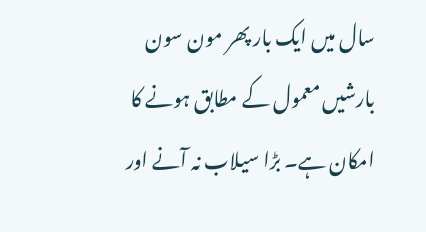سال میں ایک بار پھر مون سون بارشیں معمول کے مطابق ہونے کا امکان ہے۔ بڑا سیلاب نہ آنے اور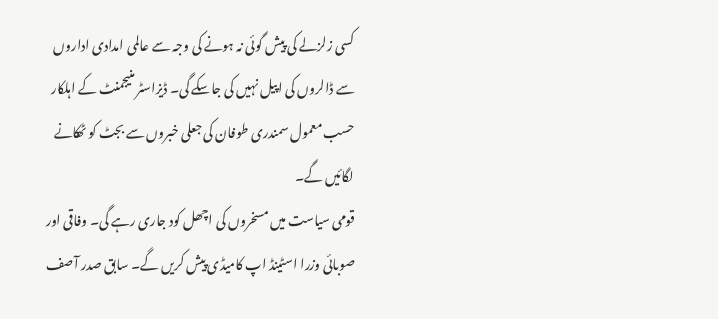کسی زلزلے کی پیش گوئی نہ ہونے کی وجہ سے عالمی امدادی اداروں سے ڈالروں کی اپیل نہیں کی جاسکے گی۔ ڈیزاسٹر منیجمنٹ کے اہلکار حسب معمول سمندری طوفان کی جعلی خبروں سے بجٹ کو ٹھکانے لگائیں گے۔
قومی سیاست میں مسخروں کی اچھل کود جاری رہے گی۔ وفاقی اور صوبائی وزرا اسٹینڈ اپ کامیڈی پیش کریں گے۔ سابق صدر آصف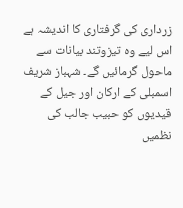زرداری کی گرفتاری کا اندیشہ ہے اس لیے وہ تیزوتند بیانات سے ماحول گرمائیں گے۔ شہباز شریف اسمبلی کے ارکان اور جیل کے قیدیوں کو حبیب جالب کی نظمیں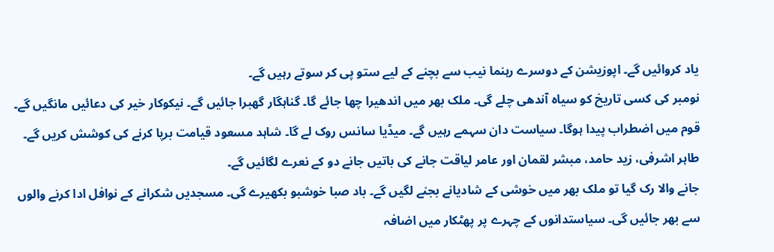یاد کروائیں گے۔ اپوزیشن کے دوسرے رہنما نیب سے بچنے کے لیے ستو پی کر سوتے رہیں گے۔
نومبر کی کسی تاریخ کو سیاہ آندھی چلے گی۔ ملک بھر میں اندھیرا چھا جائے گا۔ گناہگار گھبرا جائیں گے۔ نیکوکار خیر کی دعائیں مانگیں گے۔ قوم میں اضطراب پیدا ہوگا۔ سیاست دان سہمے رہیں گے۔ میڈیا سانس روک لے گا۔ شاہد مسعود قیامت برپا کرنے کی کوشش کریں گے۔ طاہر اشرفی، زید حامد، مبشر لقمان اور عامر لیاقت جانے کی باتیں جانے دو کے نعرے لگائیں گے۔
جانے والا رک گیا تو ملک بھر میں خوشی کے شادیانے بجنے لگیں گے۔ باد صبا خوشبو بکھیرے گی۔ مسجدیں شکرانے کے نوافل ادا کرنے والوں سے بھر جائیں گی۔ سیاستدانوں کے چہرے پر پھٹکار میں اضافہ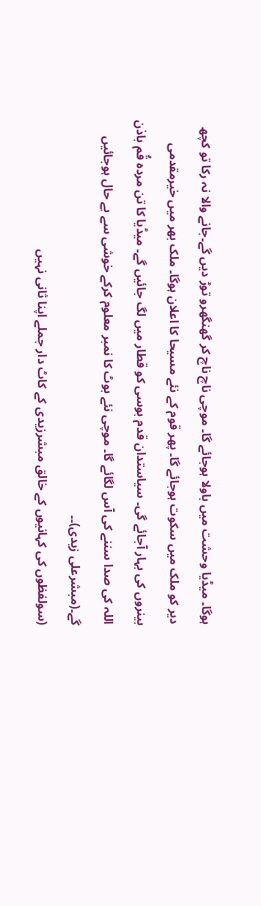ہوگا۔ میڈیا وحشت میں باولا ہوجائے گا۔ موچی ناچ ناچ کر گھنگھرو توڑ دیں گے۔جانے والا نہ رکا تو کچھ دیر کو ملک میں سکوت ہوجائے گا۔ پھر قوم کے نئے مسیحا کا اعلان ہوگا۔ ملک بھر میں خیرمقدمی بینروں کی بہار آجائے گی۔ سیاستدان قدم بوسی کو قطار میں لگ جائیں گے۔ میڈیا کا تن مردہ قُم باذن اللہ کی صدا سننے کی آس لگائے گا۔ موچی نئے بوٹ کا نمبر معلوم کرکے خوشی سے بے حال ہوجائیں گے۔(مبشرعلی زیدی)۔۔
(سولفظوں کی کہانیوں کے خالق مبشرزیدی کے کاٹ دار جملے اپنا ثانی نہیں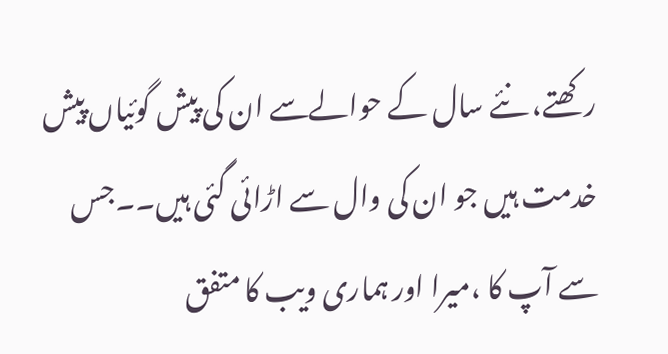رکھتے، نئے سال کے حوالےسے ان کی پیش گوئیاں پیش خدمت ہیں جو ان کی وال سے اڑائی گئی ہیں۔۔جس سے آپ کا ،میرا اور ہماری ویب کا متفق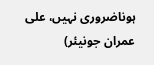ہوناضروری نہیں، علی عمران جونیئر)